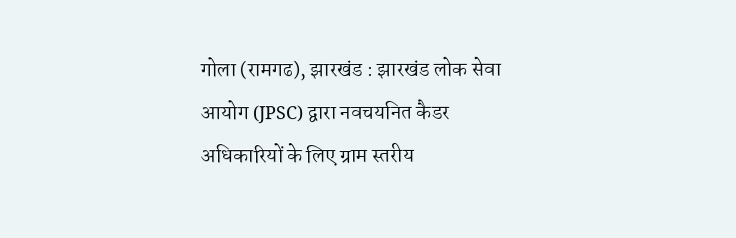गोला (रामगढ), झारखंड : झारखंड लोक सेवा आयोग (JPSC) द्वारा नवचयनित कैडर अधिकारियों के लिए ग्राम स्तरीय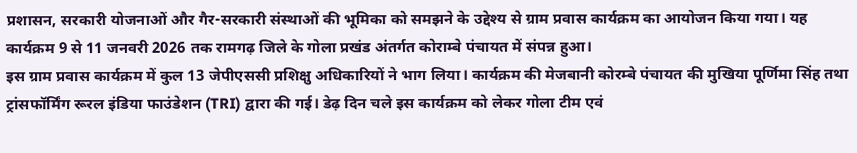प्रशासन, सरकारी योजनाओं और गैर-सरकारी संस्थाओं की भूमिका को समझने के उद्देश्य से ग्राम प्रवास कार्यक्रम का आयोजन किया गया। यह कार्यक्रम 9 से 11 जनवरी 2026 तक रामगढ़ जिले के गोला प्रखंड अंतर्गत कोराम्बे पंचायत में संपन्न हुआ।
इस ग्राम प्रवास कार्यक्रम में कुल 13 जेपीएससी प्रशिक्षु अधिकारियों ने भाग लिया। कार्यक्रम की मेजबानी कोरम्बे पंचायत की मुखिया पूर्णिमा सिंह तथा ट्रांसफॉर्मिंग रूरल इंडिया फाउंडेशन (TRI) द्वारा की गई। डेढ़ दिन चले इस कार्यक्रम को लेकर गोला टीम एवं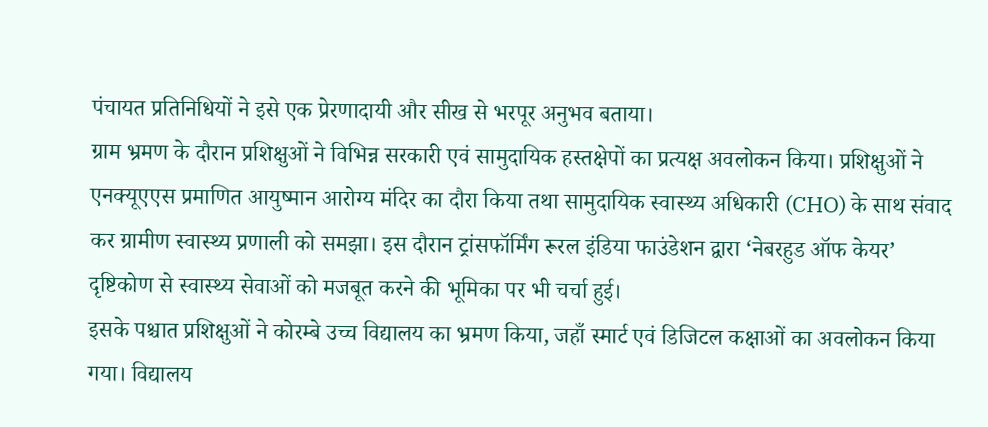पंचायत प्रतिनिधियों ने इसे एक प्रेरणादायी और सीख से भरपूर अनुभव बताया।
ग्राम भ्रमण के दौरान प्रशिक्षुओं ने विभिन्न सरकारी एवं सामुदायिक हस्तक्षेपों का प्रत्यक्ष अवलोकन किया। प्रशिक्षुओं ने एनक्यूएएस प्रमाणित आयुष्मान आरोग्य मंदिर का दौरा किया तथा सामुदायिक स्वास्थ्य अधिकारी (CHO) के साथ संवाद कर ग्रामीण स्वास्थ्य प्रणाली को समझा। इस दौरान ट्रांसफॉर्मिंग रूरल इंडिया फाउंडेशन द्वारा ‘नेबरहुड ऑफ केयर’ दृष्टिकोण से स्वास्थ्य सेवाओं को मजबूत करने की भूमिका पर भी चर्चा हुई।
इसके पश्चात प्रशिक्षुओं ने कोरम्बे उच्च विद्यालय का भ्रमण किया, जहाँ स्मार्ट एवं डिजिटल कक्षाओं का अवलोकन किया गया। विद्यालय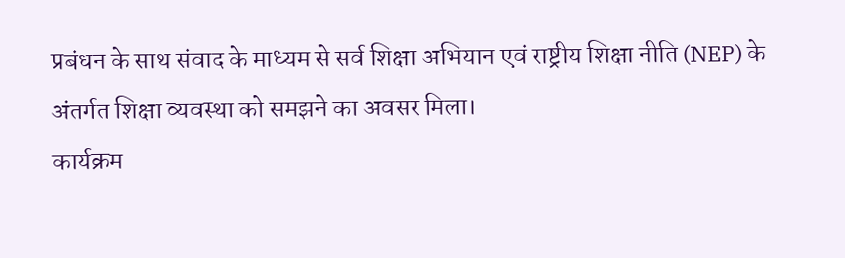प्रबंधन के साथ संवाद के माध्यम से सर्व शिक्षा अभियान एवं राष्ट्रीय शिक्षा नीति (NEP) के अंतर्गत शिक्षा व्यवस्था को समझने का अवसर मिला।
कार्यक्रम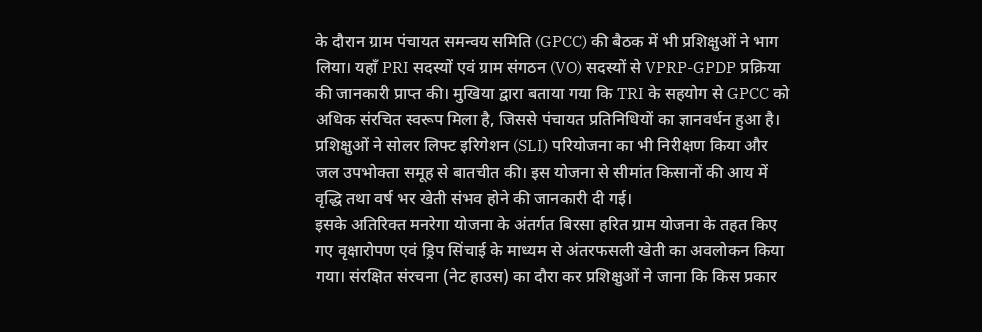के दौरान ग्राम पंचायत समन्वय समिति (GPCC) की बैठक में भी प्रशिक्षुओं ने भाग लिया। यहाँ PRI सदस्यों एवं ग्राम संगठन (VO) सदस्यों से VPRP-GPDP प्रक्रिया की जानकारी प्राप्त की। मुखिया द्वारा बताया गया कि TRI के सहयोग से GPCC को अधिक संरचित स्वरूप मिला है, जिससे पंचायत प्रतिनिधियों का ज्ञानवर्धन हुआ है।
प्रशिक्षुओं ने सोलर लिफ्ट इरिगेशन (SLI) परियोजना का भी निरीक्षण किया और जल उपभोक्ता समूह से बातचीत की। इस योजना से सीमांत किसानों की आय में वृद्धि तथा वर्ष भर खेती संभव होने की जानकारी दी गई।
इसके अतिरिक्त मनरेगा योजना के अंतर्गत बिरसा हरित ग्राम योजना के तहत किए गए वृक्षारोपण एवं ड्रिप सिंचाई के माध्यम से अंतरफसली खेती का अवलोकन किया गया। संरक्षित संरचना (नेट हाउस) का दौरा कर प्रशिक्षुओं ने जाना कि किस प्रकार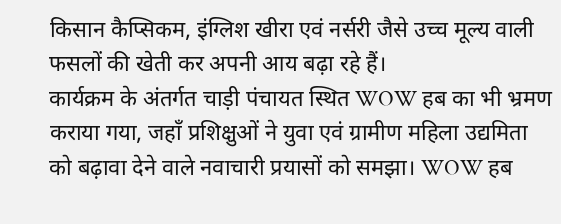किसान कैप्सिकम, इंग्लिश खीरा एवं नर्सरी जैसे उच्च मूल्य वाली फसलों की खेती कर अपनी आय बढ़ा रहे हैं।
कार्यक्रम के अंतर्गत चाड़ी पंचायत स्थित WOW हब का भी भ्रमण कराया गया, जहाँ प्रशिक्षुओं ने युवा एवं ग्रामीण महिला उद्यमिता को बढ़ावा देने वाले नवाचारी प्रयासों को समझा। WOW हब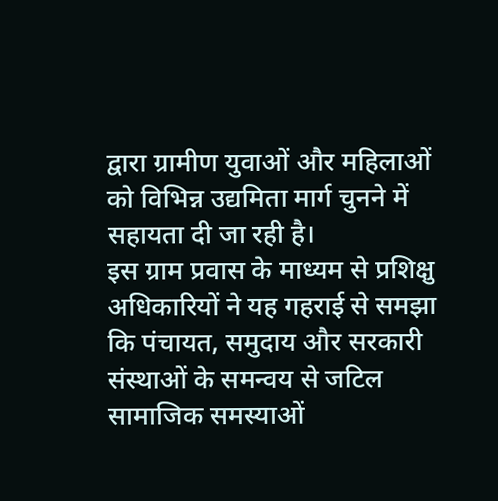द्वारा ग्रामीण युवाओं और महिलाओं को विभिन्न उद्यमिता मार्ग चुनने में सहायता दी जा रही है।
इस ग्राम प्रवास के माध्यम से प्रशिक्षु अधिकारियों ने यह गहराई से समझा कि पंचायत, समुदाय और सरकारी संस्थाओं के समन्वय से जटिल सामाजिक समस्याओं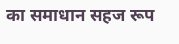का समाधान सहज रूप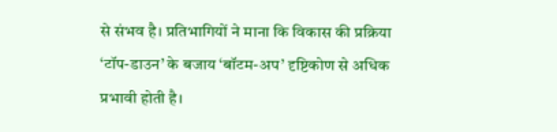से संभव है। प्रतिभागियों ने माना कि विकास की प्रक्रिया ‘टॉप-डाउन’ के बजाय ‘बॉटम-अप’ दृष्टिकोण से अधिक प्रभावी होती है।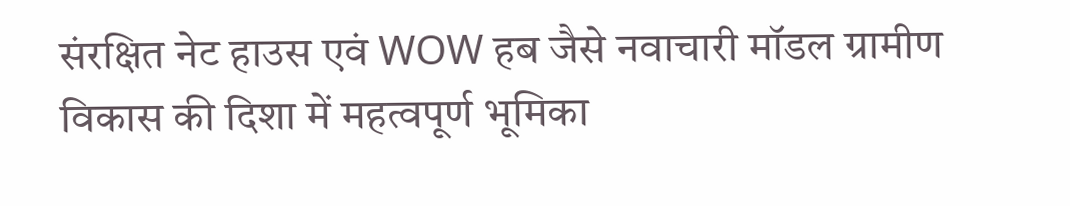संरक्षित नेट हाउस एवं WOW हब जैसे नवाचारी मॉडल ग्रामीण विकास की दिशा में महत्वपूर्ण भूमिका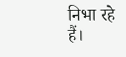निभा रहे हैं।